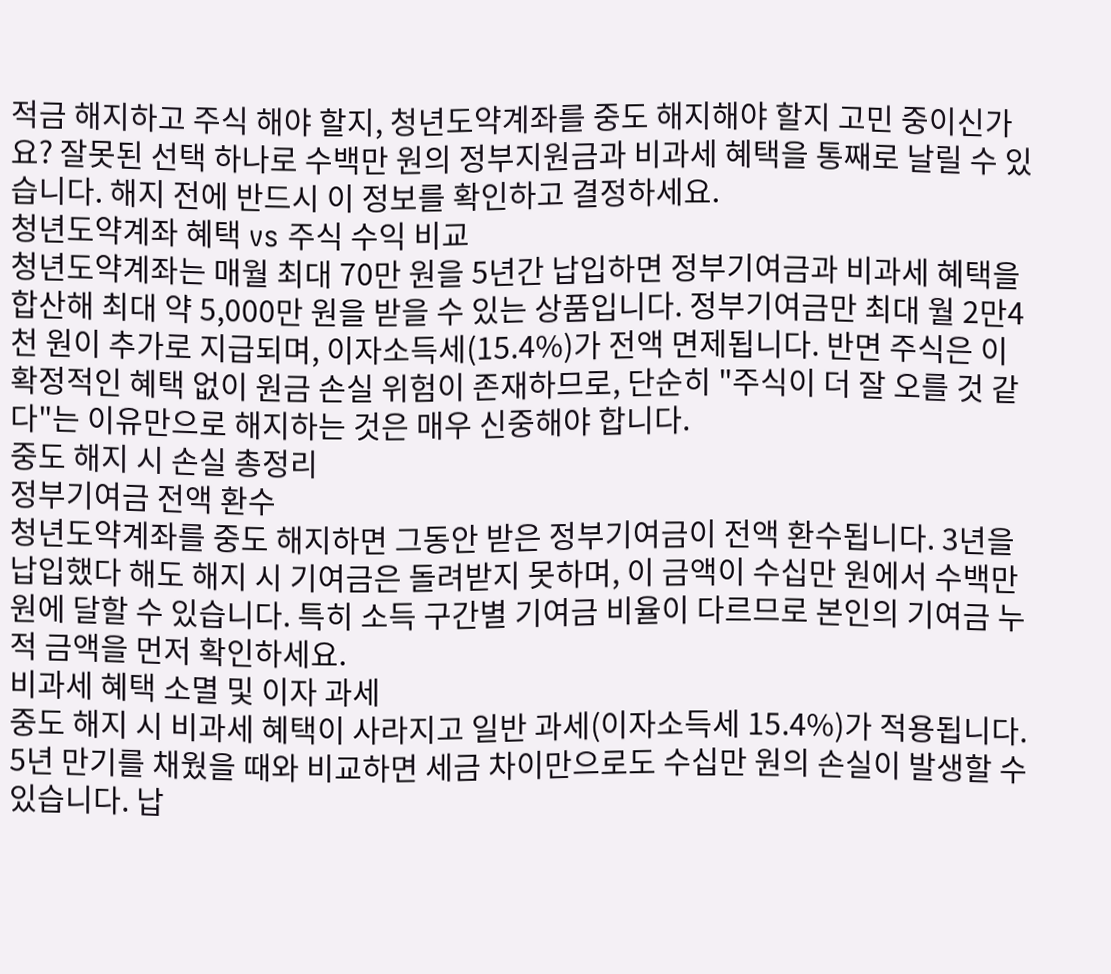적금 해지하고 주식 해야 할지, 청년도약계좌를 중도 해지해야 할지 고민 중이신가요? 잘못된 선택 하나로 수백만 원의 정부지원금과 비과세 혜택을 통째로 날릴 수 있습니다. 해지 전에 반드시 이 정보를 확인하고 결정하세요.
청년도약계좌 혜택 vs 주식 수익 비교
청년도약계좌는 매월 최대 70만 원을 5년간 납입하면 정부기여금과 비과세 혜택을 합산해 최대 약 5,000만 원을 받을 수 있는 상품입니다. 정부기여금만 최대 월 2만4천 원이 추가로 지급되며, 이자소득세(15.4%)가 전액 면제됩니다. 반면 주식은 이 확정적인 혜택 없이 원금 손실 위험이 존재하므로, 단순히 "주식이 더 잘 오를 것 같다"는 이유만으로 해지하는 것은 매우 신중해야 합니다.
중도 해지 시 손실 총정리
정부기여금 전액 환수
청년도약계좌를 중도 해지하면 그동안 받은 정부기여금이 전액 환수됩니다. 3년을 납입했다 해도 해지 시 기여금은 돌려받지 못하며, 이 금액이 수십만 원에서 수백만 원에 달할 수 있습니다. 특히 소득 구간별 기여금 비율이 다르므로 본인의 기여금 누적 금액을 먼저 확인하세요.
비과세 혜택 소멸 및 이자 과세
중도 해지 시 비과세 혜택이 사라지고 일반 과세(이자소득세 15.4%)가 적용됩니다. 5년 만기를 채웠을 때와 비교하면 세금 차이만으로도 수십만 원의 손실이 발생할 수 있습니다. 납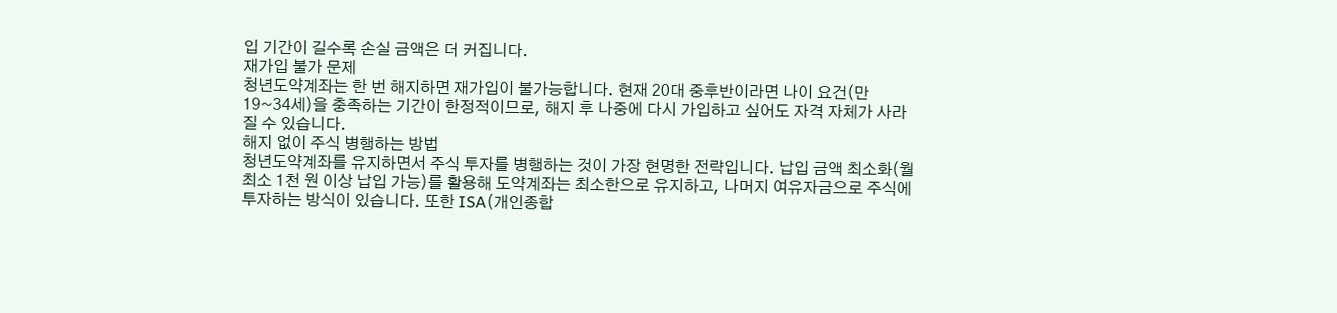입 기간이 길수록 손실 금액은 더 커집니다.
재가입 불가 문제
청년도약계좌는 한 번 해지하면 재가입이 불가능합니다. 현재 20대 중후반이라면 나이 요건(만 19~34세)을 충족하는 기간이 한정적이므로, 해지 후 나중에 다시 가입하고 싶어도 자격 자체가 사라질 수 있습니다.
해지 없이 주식 병행하는 방법
청년도약계좌를 유지하면서 주식 투자를 병행하는 것이 가장 현명한 전략입니다. 납입 금액 최소화(월 최소 1천 원 이상 납입 가능)를 활용해 도약계좌는 최소한으로 유지하고, 나머지 여유자금으로 주식에 투자하는 방식이 있습니다. 또한 ISA(개인종합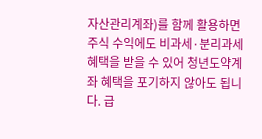자산관리계좌)를 함께 활용하면 주식 수익에도 비과세·분리과세 혜택을 받을 수 있어 청년도약계좌 혜택을 포기하지 않아도 됩니다. 급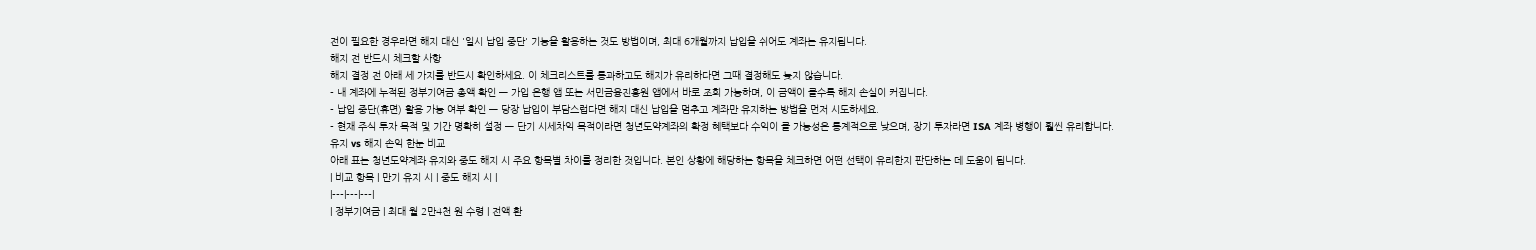전이 필요한 경우라면 해지 대신 '일시 납입 중단' 기능을 활용하는 것도 방법이며, 최대 6개월까지 납입을 쉬어도 계좌는 유지됩니다.
해지 전 반드시 체크할 사항
해지 결정 전 아래 세 가지를 반드시 확인하세요. 이 체크리스트를 통과하고도 해지가 유리하다면 그때 결정해도 늦지 않습니다.
- 내 계좌에 누적된 정부기여금 총액 확인 — 가입 은행 앱 또는 서민금융진흥원 앱에서 바로 조회 가능하며, 이 금액이 클수록 해지 손실이 커집니다.
- 납입 중단(휴면) 활용 가능 여부 확인 — 당장 납입이 부담스럽다면 해지 대신 납입을 멈추고 계좌만 유지하는 방법을 먼저 시도하세요.
- 현재 주식 투자 목적 및 기간 명확히 설정 — 단기 시세차익 목적이라면 청년도약계좌의 확정 혜택보다 수익이 클 가능성은 통계적으로 낮으며, 장기 투자라면 ISA 계좌 병행이 훨씬 유리합니다.
유지 vs 해지 손익 한눈 비교
아래 표는 청년도약계좌 유지와 중도 해지 시 주요 항목별 차이를 정리한 것입니다. 본인 상황에 해당하는 항목을 체크하면 어떤 선택이 유리한지 판단하는 데 도움이 됩니다.
| 비교 항목 | 만기 유지 시 | 중도 해지 시 |
|---|---|---|
| 정부기여금 | 최대 월 2만4천 원 수령 | 전액 환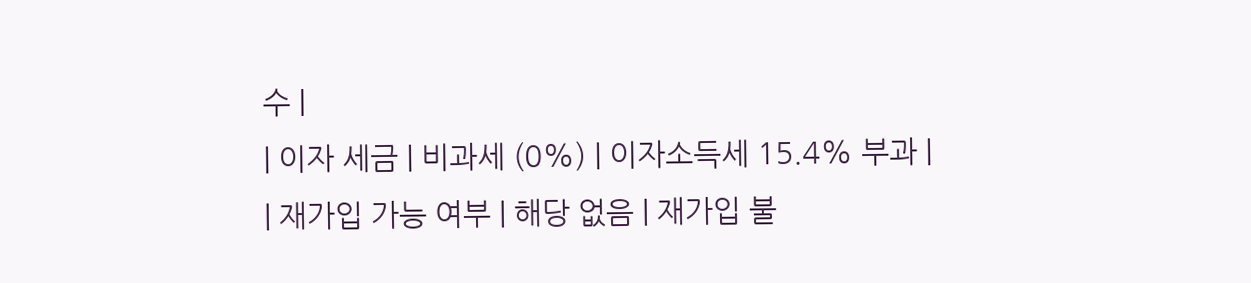수 |
| 이자 세금 | 비과세 (0%) | 이자소득세 15.4% 부과 |
| 재가입 가능 여부 | 해당 없음 | 재가입 불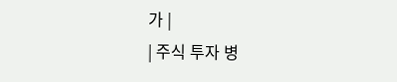가 |
| 주식 투자 병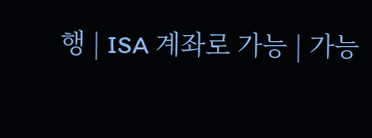행 | ISA 계좌로 가능 | 가능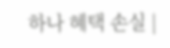하나 혜택 손실 |